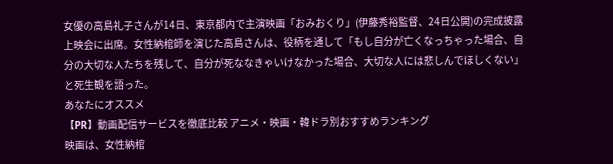女優の高島礼子さんが14日、東京都内で主演映画「おみおくり」(伊藤秀裕監督、24日公開)の完成披露上映会に出席。女性納棺師を演じた高島さんは、役柄を通して「もし自分が亡くなっちゃった場合、自分の大切な人たちを残して、自分が死ななきゃいけなかった場合、大切な人には悲しんでほしくない」と死生観を語った。
あなたにオススメ
【PR】動画配信サービスを徹底比較 アニメ・映画・韓ドラ別おすすめランキング
映画は、女性納棺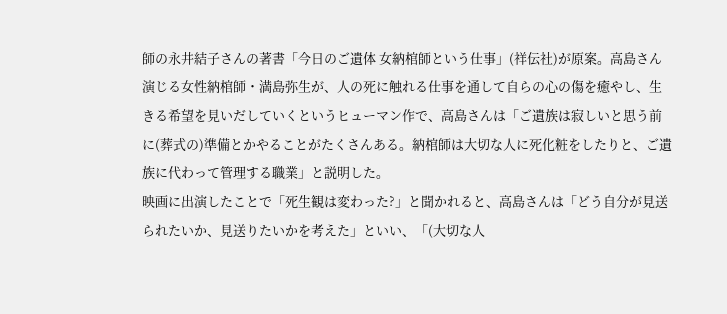師の永井結子さんの著書「今日のご遺体 女納棺師という仕事」(祥伝社)が原案。高島さん演じる女性納棺師・満島弥生が、人の死に触れる仕事を通して自らの心の傷を癒やし、生きる希望を見いだしていくというヒューマン作で、高島さんは「ご遺族は寂しいと思う前に(葬式の)準備とかやることがたくさんある。納棺師は大切な人に死化粧をしたりと、ご遺族に代わって管理する職業」と説明した。
映画に出演したことで「死生観は変わった?」と聞かれると、高島さんは「どう自分が見送られたいか、見送りたいかを考えた」といい、「(大切な人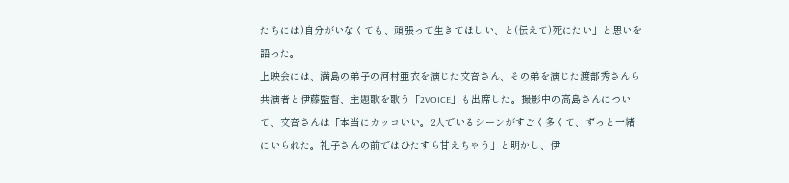たちには)自分がいなくても、頑張って生きてほしい、と(伝えて)死にたい」と思いを語った。
上映会には、満島の弟子の河村亜衣を演じた文音さん、その弟を演じた渡部秀さんら共演者と伊藤監督、主題歌を歌う「2VOICE」も出席した。撮影中の高島さんについて、文音さんは「本当にカッコいい。2人でいるシーンがすごく多くて、ずっと一緒にいられた。礼子さんの前ではひたすら甘えちゃう」と明かし、伊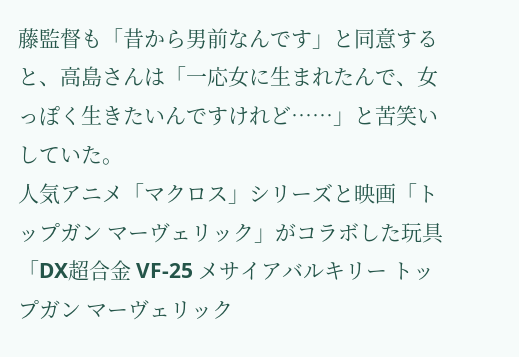藤監督も「昔から男前なんです」と同意すると、高島さんは「一応女に生まれたんで、女っぽく生きたいんですけれど……」と苦笑いしていた。
人気アニメ「マクロス」シリーズと映画「トップガン マーヴェリック」がコラボした玩具「DX超合金 VF-25 メサイアバルキリー トップガン マーヴェリック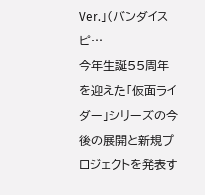Ver.」(バンダイスピ…
今年生誕55周年を迎えた「仮面ライダー」シリーズの今後の展開と新規プロジェクトを発表す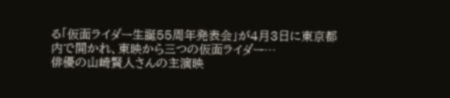る「仮面ライダー生誕55周年発表会」が4月3日に東京都内で開かれ、東映から三つの仮面ライダー…
俳優の山崎賢人さんの主演映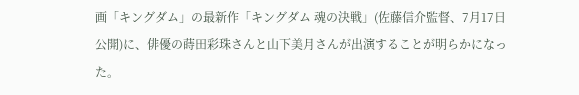画「キングダム」の最新作「キングダム 魂の決戦」(佐藤信介監督、7月17日公開)に、俳優の蒔田彩珠さんと山下美月さんが出演することが明らかになった。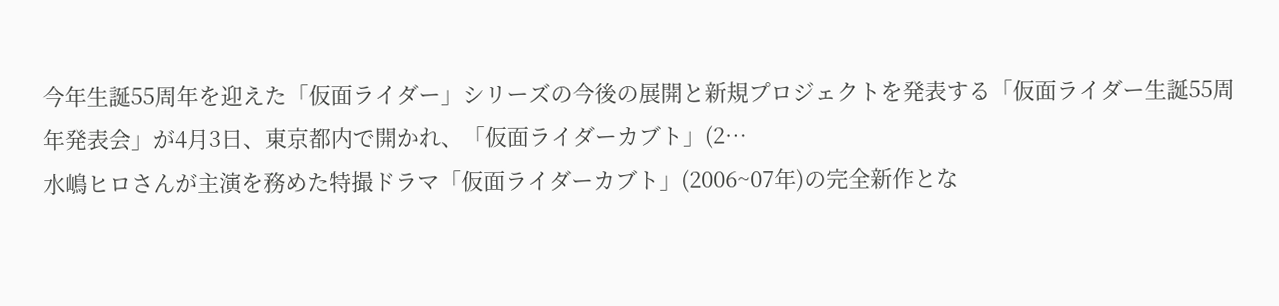今年生誕55周年を迎えた「仮面ライダー」シリーズの今後の展開と新規プロジェクトを発表する「仮面ライダー生誕55周年発表会」が4月3日、東京都内で開かれ、「仮面ライダーカブト」(2…
水嶋ヒロさんが主演を務めた特撮ドラマ「仮面ライダーカブト」(2006~07年)の完全新作とな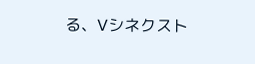る、Vシネクスト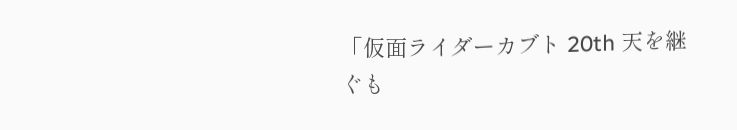「仮面ライダーカブト 20th 天を継ぐも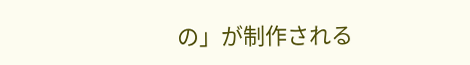の」が制作される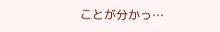ことが分かっ…